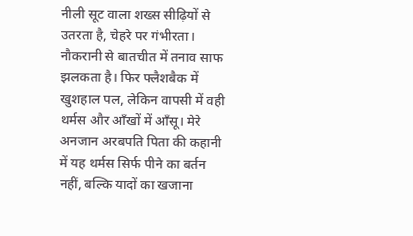नीली सूट वाला शख्स सीढ़ियों से उतरता है, चेहरे पर गंभीरता। नौकरानी से बातचीत में तनाव साफ झलकता है। फिर फ्लैशबैक में खुशहाल पल, लेकिन वापसी में वही थर्मस और आँखों में आँसू। मेरे अनजान अरबपति पिता की कहानी में यह थर्मस सिर्फ पीने का बर्तन नहीं, बल्कि यादों का खजाना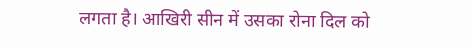लगता है। आखिरी सीन में उसका रोना दिल को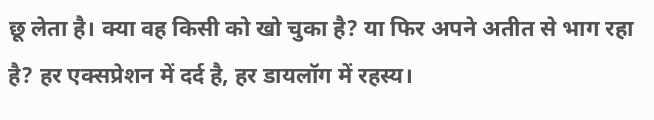छू लेता है। क्या वह किसी को खो चुका है? या फिर अपने अतीत से भाग रहा है? हर एक्सप्रेशन में दर्द है, हर डायलॉग में रहस्य।